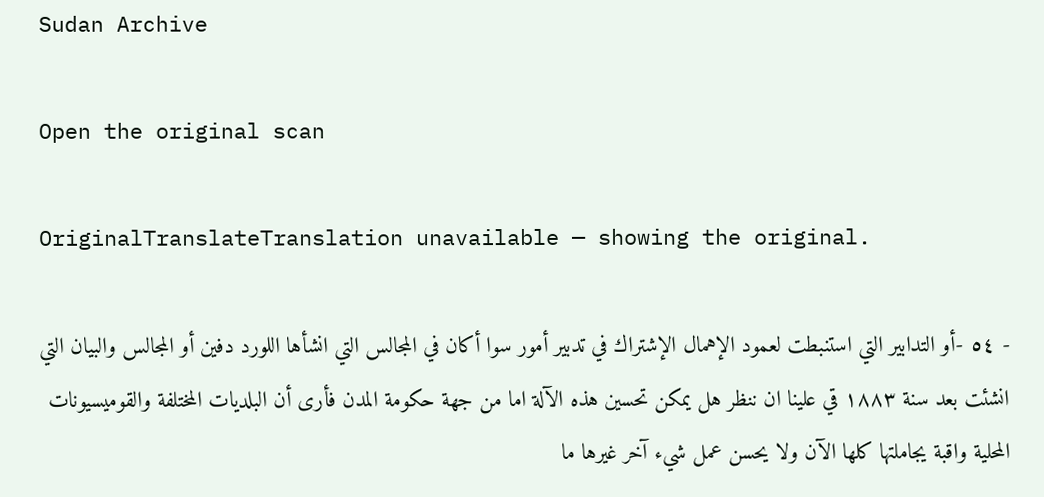Sudan Archive

Open the original scan

OriginalTranslateTranslation unavailable — showing the original.

- ٥٤ -أو التدابير التي استنبطت لعمود الإهمال الإشتراك في تدبير أمور سوا أكان في المجالس التي انشأها اللورد دفين أو المجالس والبيان التي انشئت بعد سنة ۱۸۸۳ قي علينا ان ننظر هل يمكن تحسين هذه الآلة اما من جهة حكومة المدن فأرى أن البلديات المختلفة والقوميسيونات المحلية واقبة يجاملتها كلها الآن ولا يحسن عمل شيء آخر غيرها ما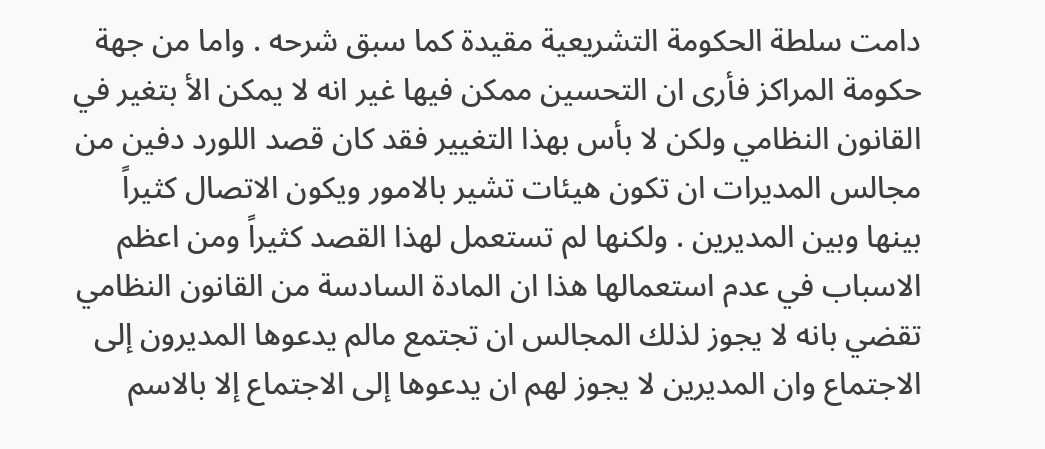دامت سلطة الحكومة التشريعية مقيدة كما سبق شرحه . واما من جهة حكومة المراكز فأرى ان التحسين ممكن فيها غير انه لا يمكن الأ بتغير في القانون النظامي ولكن لا بأس بهذا التغيير فقد كان قصد اللورد دفين من مجالس المديرات ان تكون هيئات تشير بالامور ويكون الاتصال كثيراً بينها وبين المديرين . ولكنها لم تستعمل لهذا القصد كثيراً ومن اعظم الاسباب في عدم استعمالها هذا ان المادة السادسة من القانون النظامي تقضي بانه لا يجوز لذلك المجالس ان تجتمع مالم يدعوها المديرون إلى الاجتماع وان المديرين لا يجوز لهم ان يدعوها إلى الاجتماع إلا بالاسم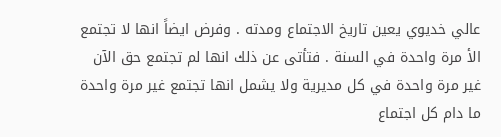عالي خديوي يعين تاريخ الاجتماع ومدته . وفرض ايضاً انها لا تجتمع الأ مرة واحدة في السنة . فتأتى عن ذلك انها لم تجتمع حق الآن غير مرة واحدة في كل مديرية ولا يشمل انها تجتمع غير مرة واحدة ما دام كل اجتماع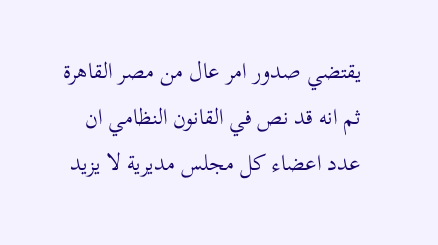يقتضي صدور امر عال من مصر القاهرة ثم انه قد نص في القانون النظامي ان عدد اعضاء كل مجلس مديرية لا يزيد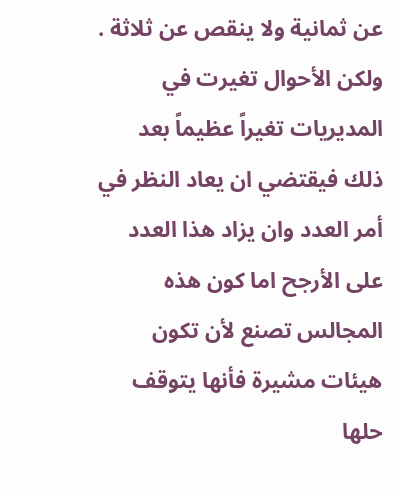عن ثمانية ولا ينقص عن ثلاثة . ولكن الأحوال تغيرت في المديريات تغيراً عظيماً بعد ذلك فيقتضي ان يعاد النظر في أمر العدد وان يزاد هذا العدد على الأرجح اما كون هذه المجالس تصنع لأن تكون هيئات مشيرة فأنها يتوقف حلها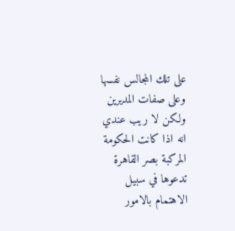على تلك المجالس نفسها وعلى صفات المديرين ولكن لا ريب عندي انه اذا كانت الحكومة المركبة بصر القاهرة تدعوها في سبيل الاهتمام بالامور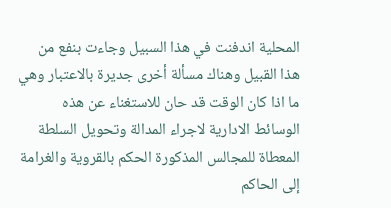المحلية اندفنت في هذا السبيل وجاءت بنفع من هذا القبيل وهناك مسألة أخرى جديرة بالاعتبار وهي ما اذا كان الوقت قد حان للاستغناء عن هذه الوسائط الادارية لاجراء المدالة وتحويل السلطة المعطاة للمجالس المذكورة الحكم بالقروية والغرامة إلى الحاكم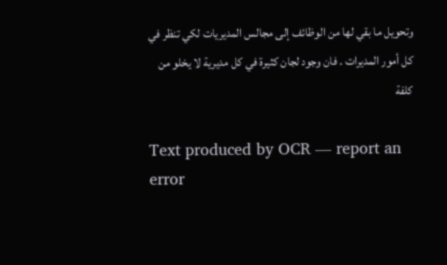وتحويل ما بقي لها من الوظائف إلى مجالس المديريات لكي تنظر في كل أمور المديرات . فان وجود لجان كثيرة في كل مديرية لا يخلو من كلفة

Text produced by OCR — report an error